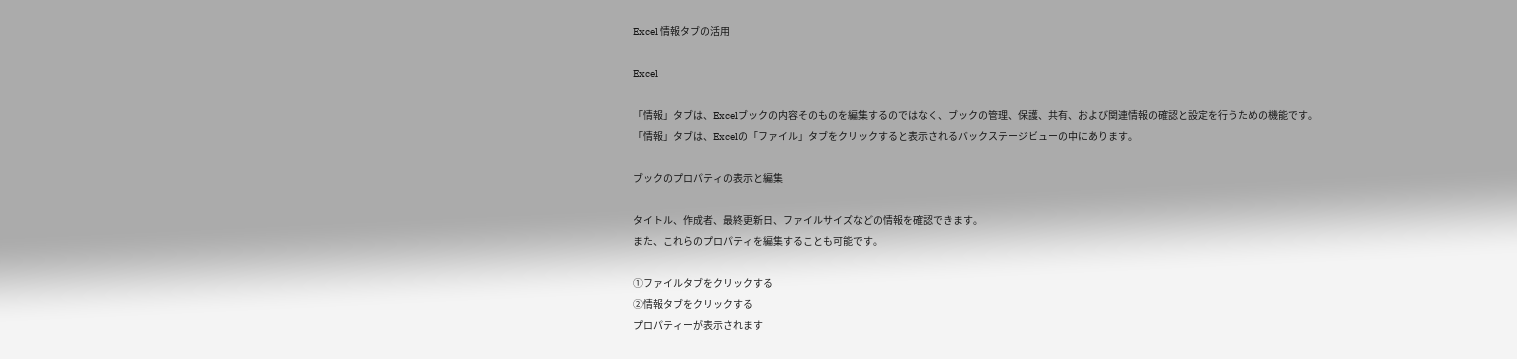Excel 情報タブの活用

Excel

「情報」タブは、Excelブックの内容そのものを編集するのではなく、ブックの管理、保護、共有、および関連情報の確認と設定を行うための機能です。
「情報」タブは、Excelの「ファイル」タブをクリックすると表示されるバックステージビューの中にあります。

ブックのプロパティの表示と編集

タイトル、作成者、最終更新日、ファイルサイズなどの情報を確認できます。
また、これらのプロパティを編集することも可能です。

①ファイルタブをクリックする
②情報タブをクリックする
プロパティーが表示されます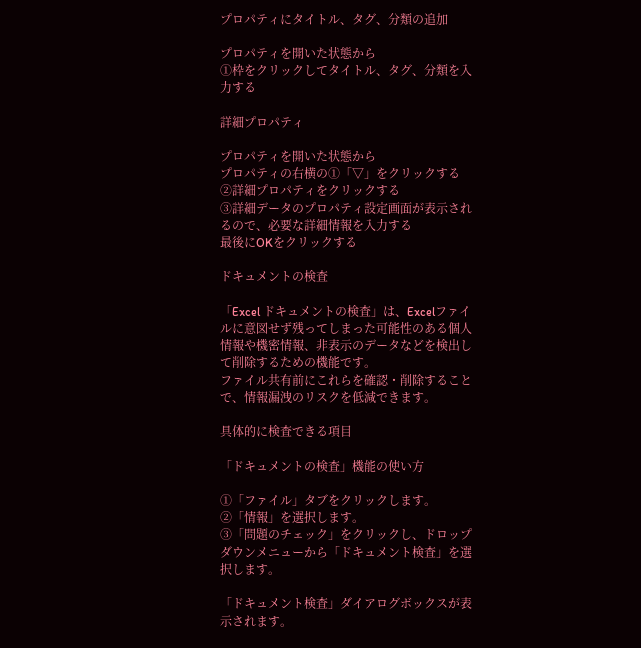プロパティにタイトル、タグ、分類の追加

プロパティを開いた状態から
①枠をクリックしてタイトル、タグ、分類を入力する

詳細プロパティ

プロパティを開いた状態から
プロパティの右横の①「▽」をクリックする
②詳細プロパティをクリックする
③詳細データのプロパティ設定画面が表示されるので、必要な詳細情報を入力する
最後にOKをクリックする

ドキュメントの検査

「Excel ドキュメントの検査」は、Excelファイルに意図せず残ってしまった可能性のある個人情報や機密情報、非表示のデータなどを検出して削除するための機能です。
ファイル共有前にこれらを確認・削除することで、情報漏洩のリスクを低減できます。

具体的に検査できる項目

「ドキュメントの検査」機能の使い方

①「ファイル」タブをクリックします。
②「情報」を選択します。
③「問題のチェック」をクリックし、ドロップダウンメニューから「ドキュメント検査」を選択します。

「ドキュメント検査」ダイアログボックスが表示されます。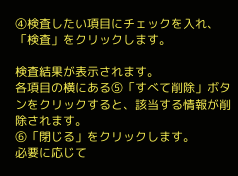④検査したい項目にチェックを入れ、「検査」をクリックします。

検査結果が表示されます。
各項目の横にある⑤「すべて削除」ボタンをクリックすると、該当する情報が削除されます。
⑥「閉じる」をクリックします。
必要に応じて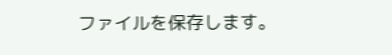ファイルを保存します。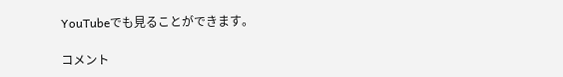YouTubeでも見ることができます。

コメント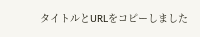タイトルとURLをコピーしました